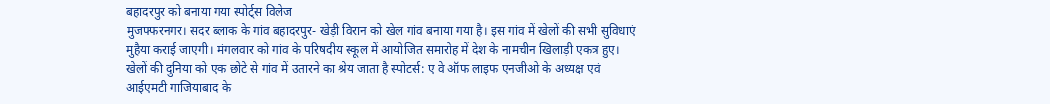बहादरपुर को बनाया गया स्पोर्ट्स विलेज
मुजफ्फरनगर। सदर ब्लाक के गांव बहादरपुर- खेड़ी विरान को खेल गांव बनाया गया है। इस गांव में खेलों की सभी सुविधाएं मुहैया कराई जाएगी। मंगलवार को गांव के परिषदीय स्कूल में आयोजित समारोह में देश के नामचीन खिलाड़ी एकत्र हुए। खेलों की दुनिया को एक छोटे से गांव में उतारने का श्रेय जाता है स्पोटर्स: ए वे ऑफ लाइफ एनजीओ के अध्यक्ष एवं आईएमटी गाजियाबाद के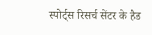स्पोर्ट्स रिसर्च सेंटर के हैड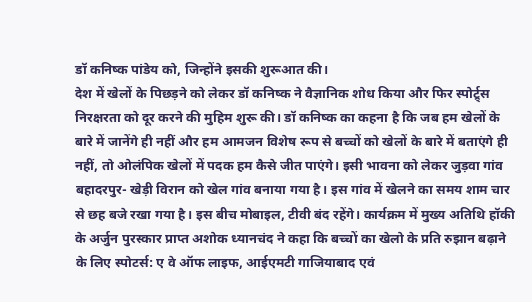डॉ कनिष्क पांडेय को, जिन्होंने इसकी शुरूआत की।
देश में खेलों के पिछड़ने को लेकर डॉ कनिष्क ने वैज्ञानिक शोध किया और फिर स्पोर्ट्र्स निरक्षरता को दूर करने की मुहिम शुरू की। डॉ कनिष्क का कहना है कि जब हम खेलों के बारे में जानेंगे ही नहीं और हम आमजन विशेष रूप से बच्चों को खेलों के बारे में बताएंगे ही नहीं, तो ओलंपिक खेलों में पदक हम कैसे जीत पाएंगे। इसी भावना को लेकर जुड़वा गांव बहादरपुर- खेड़ी विरान को खेल गांव बनाया गया है। इस गांव में खेलने का समय शाम चार से छह बजे रखा गया है। इस बीच मोबाइल, टीवी बंद रहेंगे। कार्यक्रम में मुख्य अतिथि हॉकी के अर्जुन पुरस्कार प्राप्त अशोक ध्यानचंद ने कहा कि बच्चों का खेलो के प्रति रुझान बढ़ाने के लिए स्पोटर्स: ए वे ऑफ लाइफ, आईएमटी गाजियाबाद एवं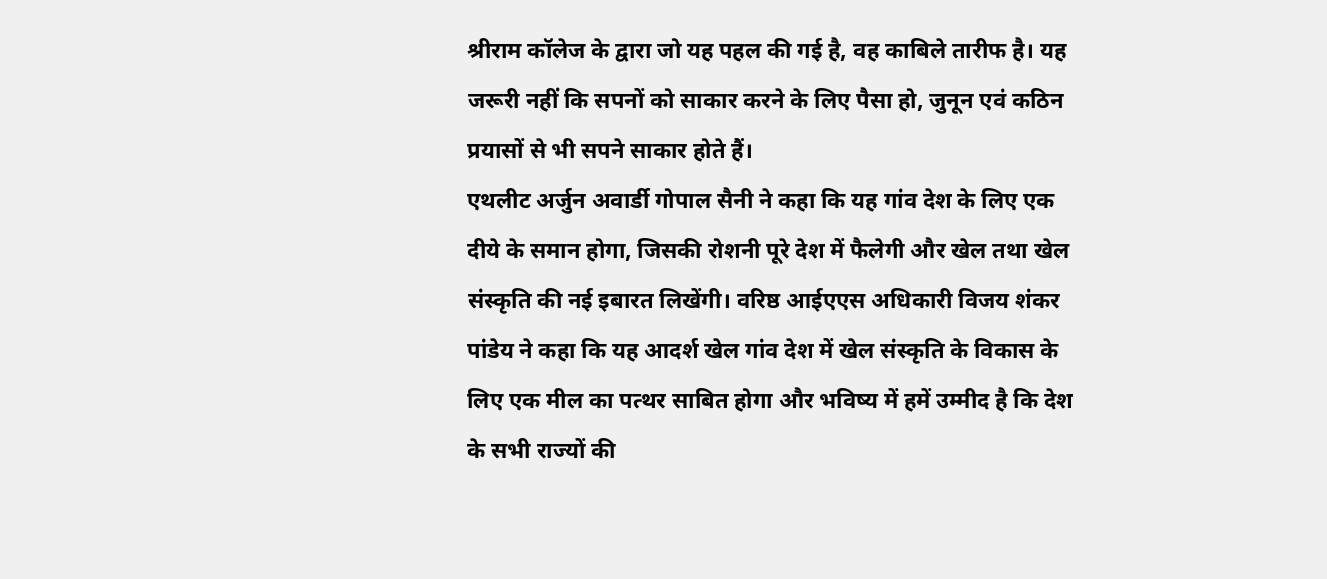श्रीराम कॉलेज के द्वारा जो यह पहल की गई है, वह काबिले तारीफ है। यह जरूरी नहीं कि सपनों को साकार करने के लिए पैसा हो, जुनून एवं कठिन प्रयासों से भी सपने साकार होते हैं।
एथलीट अर्जुन अवार्डी गोपाल सैनी ने कहा कि यह गांव देश के लिए एक दीये के समान होगा, जिसकी रोशनी पूरे देश में फैलेगी और खेल तथा खेल संस्कृति की नई इबारत लिखेंगी। वरिष्ठ आईएएस अधिकारी विजय शंकर पांडेय ने कहा कि यह आदर्श खेल गांव देश में खेल संस्कृति के विकास के लिए एक मील का पत्थर साबित होगा और भविष्य में हमें उम्मीद है कि देश के सभी राज्यों की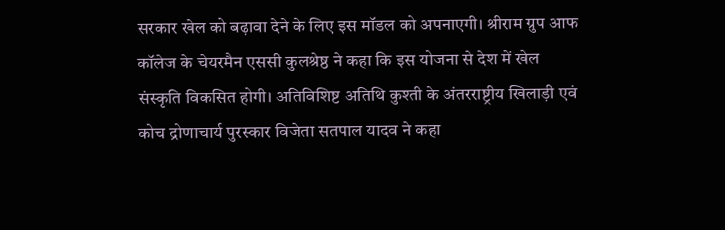सरकार खेल को बढ़ावा देने के लिए इस मॉडल को अपनाएगी। श्रीराम ग्रुप आफ कॉलेज के चेयरमैन एससी कुलश्रेष्ठ ने कहा कि इस योजना से देश में खेल संस्कृति विकसित होगी। अतिविशिष्ट अतिथि कुश्ती के अंतरराष्ट्रीय खिलाड़ी एवं कोच द्रोणाचार्य पुरस्कार विजेता सतपाल यादव ने कहा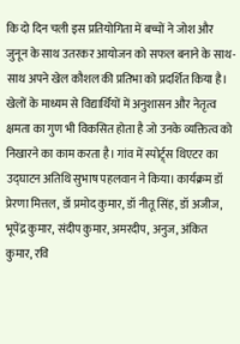कि दो दिन चली इस प्रतियोगिता में बच्चों ने जोश और जुनून के साथ उतरकर आयोजन को सफल बनाने के साथ-साथ अपने खेल कौशल की प्रतिभा को प्रदर्शित किया है। खेलों के माध्यम से विद्यार्थियों में अनुशासन और नेतृत्व क्षमता का गुण भी विकसित होता है जो उनके व्यक्तित्व को निखारने का काम करता है। गांव में स्पोर्ट्र्स थिएटर का उद्घाटन अतिथि सुभाष पहलवान ने किया। कार्यक्रम डॉ प्रेरणा मित्तल, डॉ प्रमोद कुमार, डॉ नीतू सिंह, डॉ अजीज, भूपेंद्र कुमार, संदीप कुमार, अमरदीप, अनुज, अंकित कुमार, रवि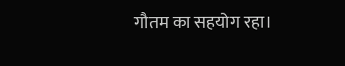गौतम का सहयोग रहा।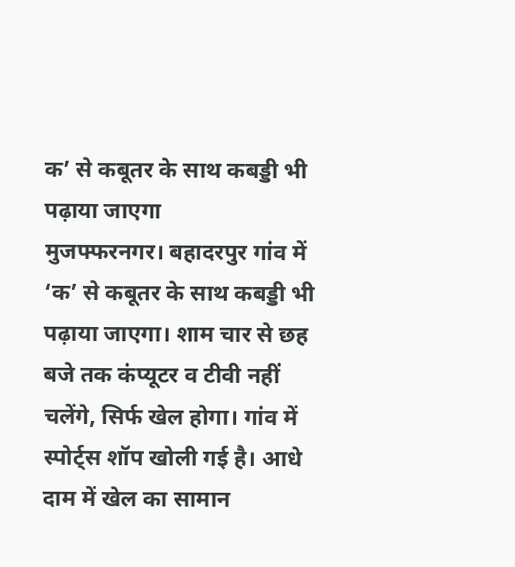क’ से कबूतर के साथ कबड्डी भी पढ़ाया जाएगा
मुजफ्फरनगर। बहादरपुर गांव में ‘क’ से कबूतर के साथ कबड्डी भी पढ़ाया जाएगा। शाम चार से छह बजे तक कंप्यूटर व टीवी नहीं चलेंगे, सिर्फ खेल होगा। गांव में स्पोर्ट्स शॉप खोली गई है। आधे दाम में खेल का सामान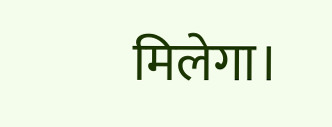मिलेगा।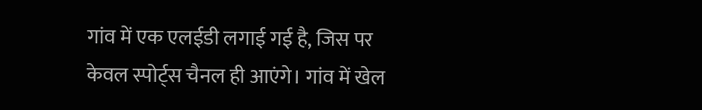गांव में एक एलईडी लगाई गई है, जिस पर केवल स्पोर्ट्स चैनल ही आएंगे। गांव में खेल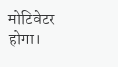मोटिवेटर होगा।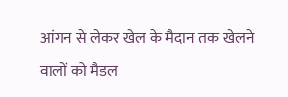आंगन से लेकर खेल के मैदान तक खेलने वालों को मैडल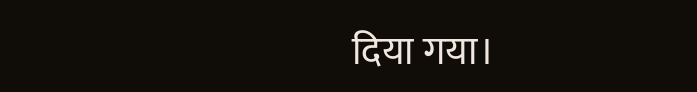दिया गया।